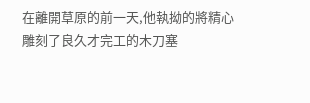在離開草原的前一天,他執拗的將精心雕刻了良久才完工的木刀塞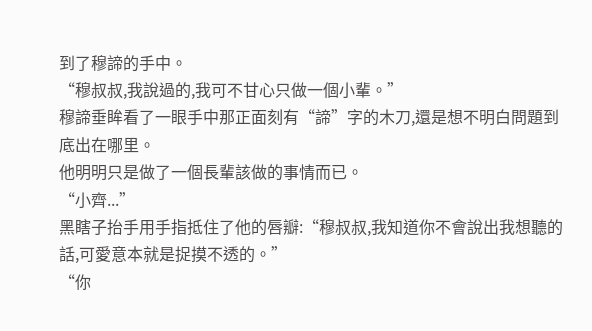到了穆諦的手中。
“穆叔叔,我說過的,我可不甘心只做一個小輩。”
穆諦垂眸看了一眼手中那正面刻有“諦”字的木刀,還是想不明白問題到底出在哪里。
他明明只是做了一個長輩該做的事情而已。
“小齊...”
黑瞎子抬手用手指抵住了他的唇瓣:“穆叔叔,我知道你不會說出我想聽的話,可愛意本就是捉摸不透的。”
“你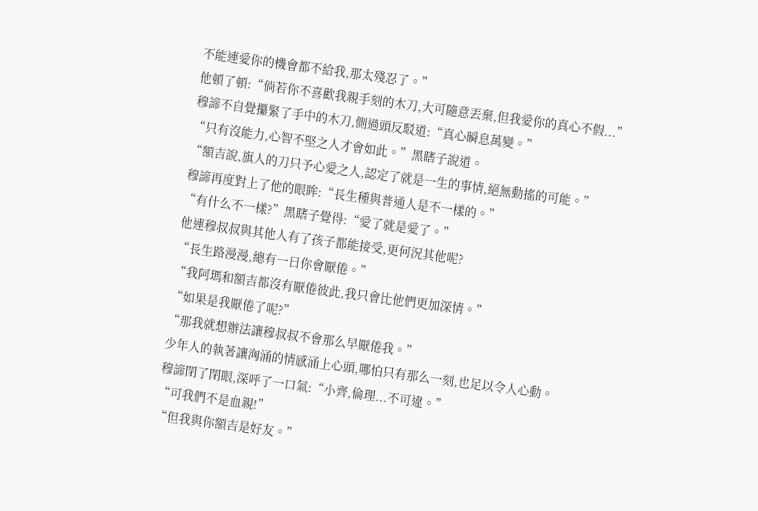不能連愛你的機會都不給我,那太殘忍了。”
他頓了頓:“倘若你不喜歡我親手刻的木刀,大可隨意丟棄,但我愛你的真心不假...”
穆諦不自覺攥緊了手中的木刀,側過頭反駁道:“真心瞬息萬變。”
“只有沒能力,心智不堅之人才會如此。”黑瞎子說道。
“額吉說,旗人的刀只予心愛之人,認定了就是一生的事情,絕無動搖的可能。”
穆諦再度對上了他的眼眸:“長生種與普通人是不一樣的。”
“有什么不一樣?”黑瞎子覺得:“愛了就是愛了。”
他連穆叔叔與其他人有了孩子都能接受,更何況其他呢?
“長生路漫漫,總有一日你會厭倦。”
“我阿瑪和額吉都沒有厭倦彼此,我只會比他們更加深情。”
“如果是我厭倦了呢?”
“那我就想辦法讓穆叔叔不會那么早厭倦我。”
少年人的執著讓洶涌的情感涌上心頭,哪怕只有那么一刻,也足以令人心動。
穆諦閉了閉眼,深呼了一口氣:“小齊,倫理...不可違。”
“可我們不是血親!”
“但我與你額吉是好友。”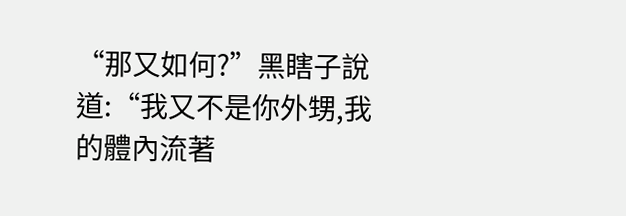“那又如何?”黑瞎子說道:“我又不是你外甥,我的體內流著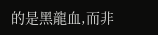的是黑龍血,而非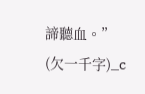諦聽血。”
(欠一千字)_c